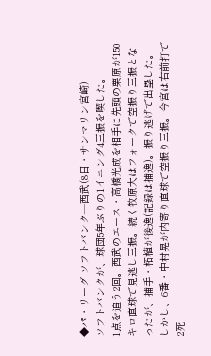◆パ・リーグ ソフトバンク―西武(8日・サンマリン宮崎)
ソフトバンクが、球団5年ぶりの1イニング4三振を喫した。
1点を追う2回。西武のエース・高橋光成を相手に先頭の栗原が150キロ直球で見逃し三振。続く牧原大はフォークで空振り三振となったが、捕手・柘植が後逸(記録は捕逸)。振り逃げで出塁した。しかし、6番・中村晃が内寄り直球で空振り三振。今宮は右前打で2死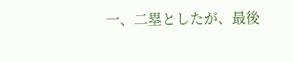一、二塁としたが、最後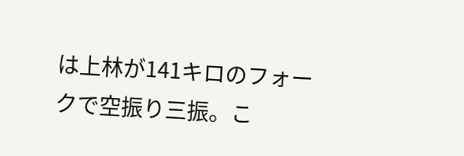は上林が141キロのフォークで空振り三振。こ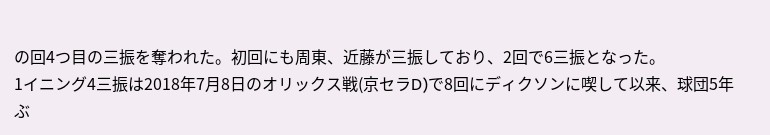の回4つ目の三振を奪われた。初回にも周東、近藤が三振しており、2回で6三振となった。
1イニング4三振は2018年7月8日のオリックス戦(京セラD)で8回にディクソンに喫して以来、球団5年ぶ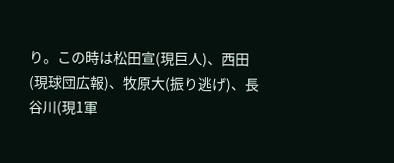り。この時は松田宣(現巨人)、西田(現球団広報)、牧原大(振り逃げ)、長谷川(現1軍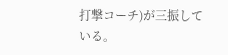打撃コーチ)が三振している。